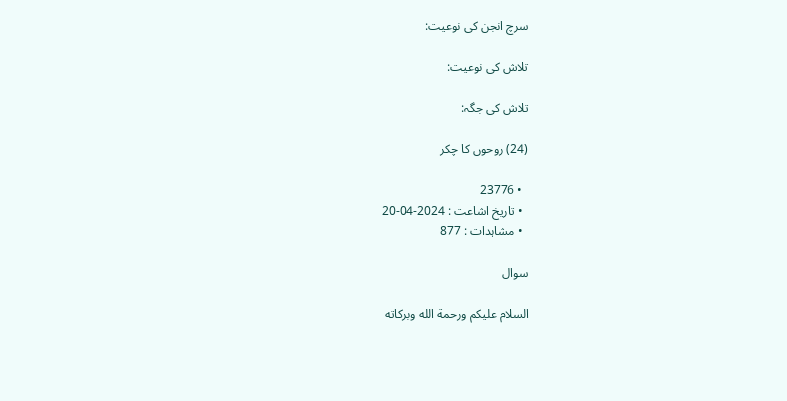سرچ انجن کی نوعیت:

تلاش کی نوعیت:

تلاش کی جگہ:

(24) روحوں کا چکر

  • 23776
  • تاریخ اشاعت : 2024-04-20
  • مشاہدات : 877

سوال

السلام عليكم ورحمة الله وبركاته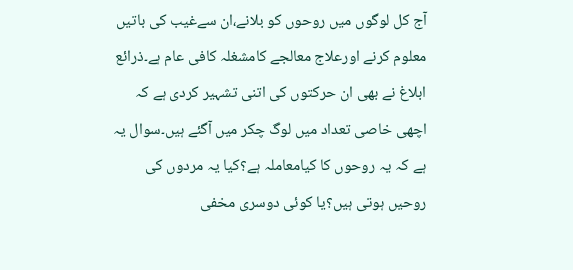آج کل لوگوں میں روحوں کو بلانے،ان سےغیب کی باتیں معلوم کرنے اورعلاج معالجے کامشغلہ کافی عام ہے۔ذرائع ابلاغ نے بھی ان حرکتوں کی اتنی تشہیر کردی ہے کہ اچھی خاصی تعداد میں لوگ چکر میں آگئے ہیں۔سوال یہ ہے کہ یہ روحوں کا کیامعاملہ ہے؟کیا یہ مردوں کی  روحیں ہوتی ہیں؟یا کوئی دوسری مخفی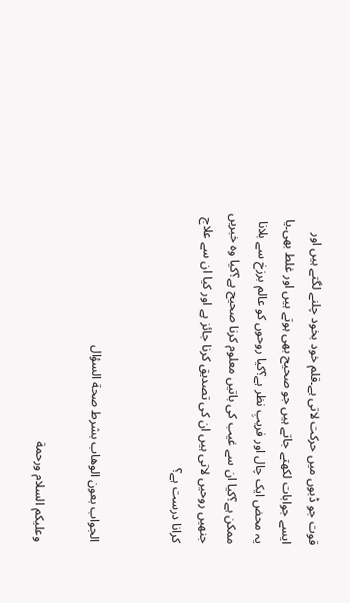قوت جو ڈبوں میں حرکت لاتی ہے۔قلم خود بخود چلنے لگتے ہیں اور ایسے جوابات لکھتے جاتے ہیں جو صحیح بھی ہوتے ہیں اور غلط بھی۔یا یہ محض ایک چال اور فریبِ نظر ہے؟کیا روحوں کو عالم برزخ سے بلانا ممکن ہے؟کیا ان سے غیب کی باتیں معلوم کرنا صحیح ہے؟کیا وہ خبریں جنھیں روحیں لاتی ہیں ان کی تصدیق کرنا جائز ہے اور کیا ان سے علاج کرانا درست ہے؟


الجواب بعون الوهاب بشرط صحة السؤال

وعلیکم السلام ورحمة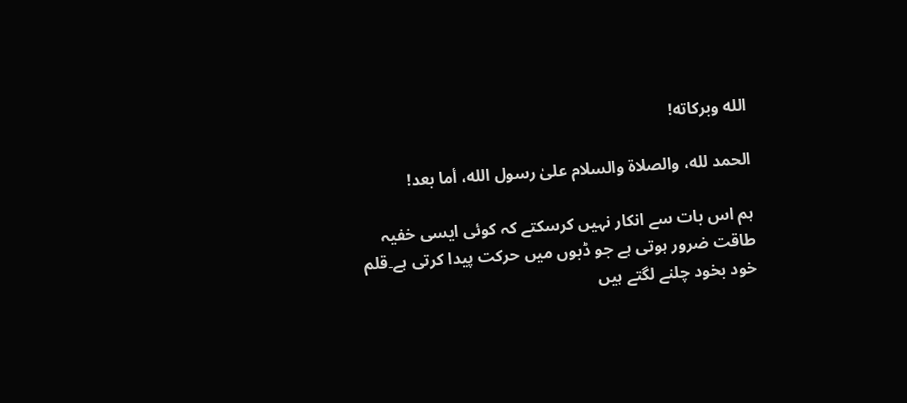الله وبرکاته!

الحمد لله، والصلاة والسلام علىٰ رسول الله، أما بعد!

ہم اس بات سے انکار نہیں کرسکتے کہ کوئی ایسی خفیہ طاقت ضرور ہوتی ہے جو ڈبوں میں حرکت پیدا کرتی ہے۔قلم خود بخود چلنے لگتے ہیں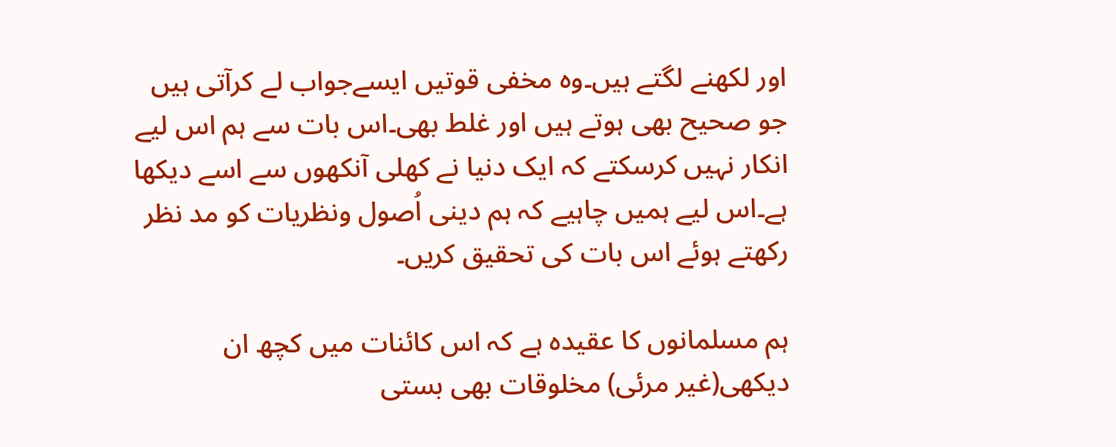اور لکھنے لگتے ہیں۔وہ مخفی قوتیں ایسےجواب لے کرآتی ہیں  جو صحیح بھی ہوتے ہیں اور غلط بھی۔اس بات سے ہم اس لیے انکار نہیں کرسکتے کہ ایک دنیا نے کھلی آنکھوں سے اسے دیکھا ہے۔اس لیے ہمیں چاہیے کہ ہم دینی اُصول ونظریات کو مد نظر رکھتے ہوئے اس بات کی تحقیق کریں۔

ہم مسلمانوں کا عقیدہ ہے کہ اس کائنات میں کچھ ان دیکھی(غیر مرئی) مخلوقات بھی بستی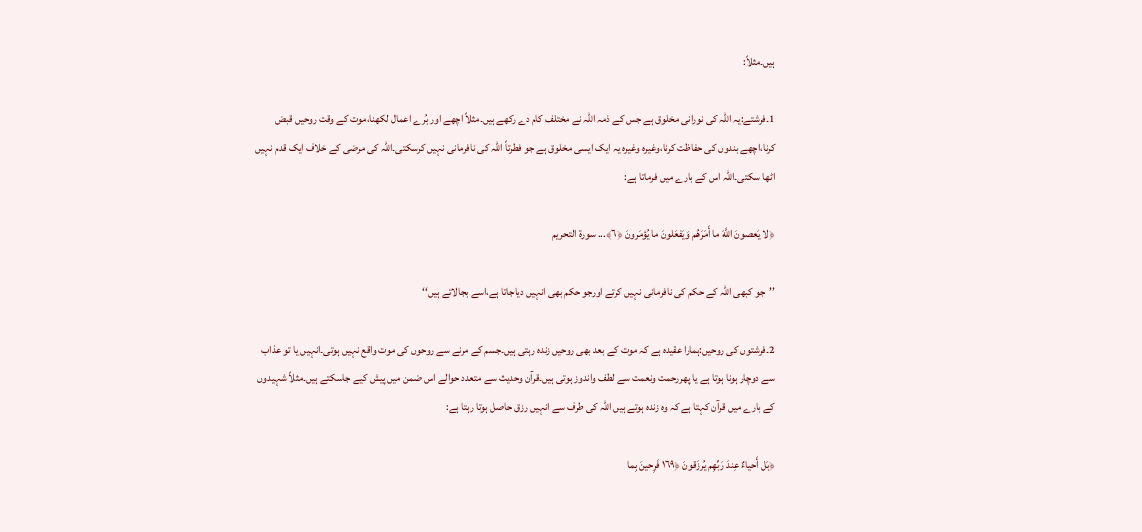ہیں۔مثلاً:

1۔فرشتے:یہ اللہ کی نورانی مخلوق ہے جس کے ذمہ اللہ نے مختلف کام دے رکھے ہیں۔مثلاً اچھے اور بُرے اعمال لکھنا،موت کے وقت روحیں قبض کرنا،اچھے بندوں کی حفاظت کرنا،وغیرہ وغیرہ یہ ایک ایسی مخلوق ہے جو فطرتاً اللہ کی نافرمانی نہیں کرسکتی۔اللہ کی مرضی کے خلاف ایک قدم نہیں اٹھا سکتی۔اللہ اس کے بارے میں فرماتا ہے:

﴿لا يَعصونَ اللَّهَ ما أَمَرَهُم وَيَفعَلونَ ما يُؤمَرونَ ﴿٦﴾... سورة التحريم

’’جو کبھی اللہ کے حکم کی نافرمانی نہیں کرتے اورجو حکم بھی انہیں دیاجاتا ہے،اسے بجالاتے ہیں‘‘

2۔فرشتوں کی روحیں:ہمارا عقیدہ ہے کہ موت کے بعد بھی روحیں زندہ رہتی ہیں۔جسم کے مرنے سے روحوں کی موت واقع نہیں ہوتی۔انہیں یا تو عذاب سے دوچار ہونا ہوتا ہے یا پھررحمت ونعمت سے لطف واندوز ہوتی ہیں۔قرآن وحدیث سے متعدد حوالے اس ضمن میں پیش کیے جاسکتے ہیں۔مثلاً شہیدوں کے بارے میں قرآن کہتا ہے کہ وہ زندہ ہوتے ہیں اللہ کی طرف سے انہیں رزق حاصل ہوتا رہتا ہے:

﴿بَل أَحياءٌ عِندَ رَبِّهِم يُرزَقونَ ﴿١٦٩ فَرِحينَ بِما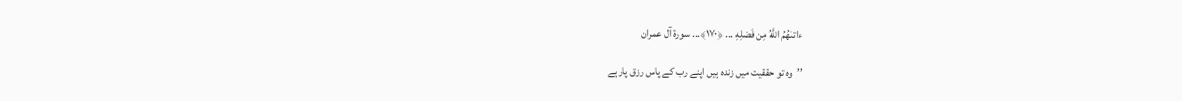ءاتىٰهُمُ اللَّهُ مِن فَضلِهِ ... ﴿١٧٠﴾... سورة آل عمران

’’وہ تو حققیت میں زندہ ہیں اپنے رب کے پاس رزق پارہے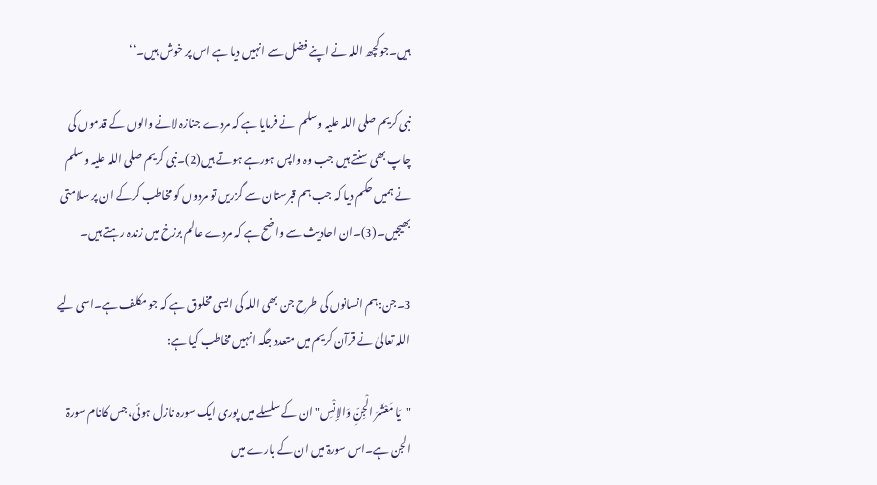ہیں۔جوکچھ اللہ نے اپنے فضل سے انہیں دیا ہے اس پر خوش ہیں۔‘‘

نبی کریم صلی اللہ علیہ وسلم  نے فرمایا ہے کہ مردے جنازہ لانے والوں کے قدموں کی چاپ بھی سنتے ہیں جب وہ واپس ہورہے ہوتے ہیں(2)۔نبی کریم صلی اللہ علیہ وسلم  نے ہمیں حکم دیا کہ جب ہم قبرستان سے گزریں تو مردوں کو مخاطب کرکے ان پر سلامتی بھیجیں۔(3)۔ان احادیث سے واضح ہے کہ مردے عالم برزخ میں زندہ رہتے ہیں۔

3۔جن:ہم انسانوں کی طرح جن بھی اللہ کی ایسی مخلوق ہے کہ جو مکلف ہے۔اسی لیے اللہ تعالیٰ نے قرآن کریم میں متعدد جگہ انہیں مخاطب کیا ہے:

"يَا مَعْشَرَ الْجِنِّ وَالإنْسِ"ان کے سلسلے میں پوری ایک سورہ نازل ہوئی،جس کانام سورۃ الجن ہے۔اس سورۃ میں ان کے بارے میں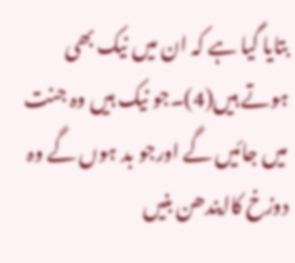بتایا گیا ہے کہ ان میں نیک بھی ہوتے ہیں(4)۔جو نیک ہیں وہ جنت میں جائیں گے اورجو بد ہوں گے وہ دوزخ کاایندھن بنیں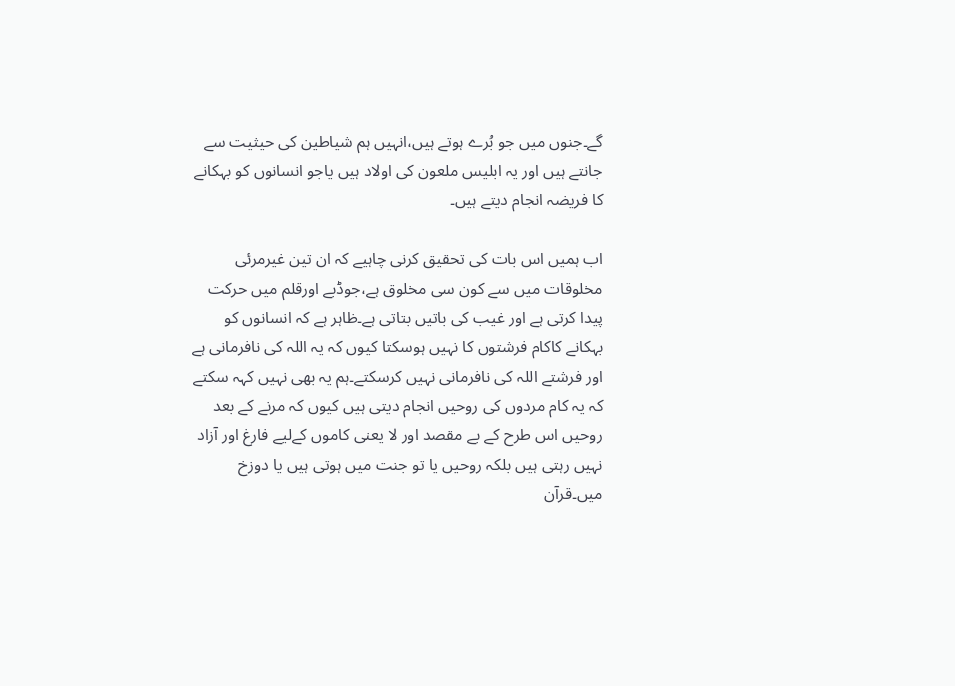گے۔جنوں میں جو بُرے ہوتے ہیں،انہیں ہم شیاطین کی حیثیت سے جانتے ہیں اور یہ ابلیس ملعون کی اولاد ہیں یاجو انسانوں کو بہکانے کا فریضہ انجام دیتے ہیں۔

اب ہمیں اس بات کی تحقیق کرنی چاہیے کہ ان تین غیرمرئی مخلوقات میں سے کون سی مخلوق ہے،جوڈبے اورقلم میں حرکت پیدا کرتی ہے اور غیب کی باتیں بتاتی ہے۔ظاہر ہے کہ انسانوں کو بہکانے کاکام فرشتوں کا نہیں ہوسکتا کیوں کہ یہ اللہ کی نافرمانی ہے اور فرشتے اللہ کی نافرمانی نہیں کرسکتے۔ہم یہ بھی نہیں کہہ سکتے کہ یہ کام مردوں کی روحیں انجام دیتی ہیں کیوں کہ مرنے کے بعد روحیں اس طرح کے بے مقصد اور لا یعنی کاموں کےلیے فارغ اور آزاد نہیں رہتی ہیں بلکہ روحیں یا تو جنت میں ہوتی ہیں یا دوزخ میں۔قرآن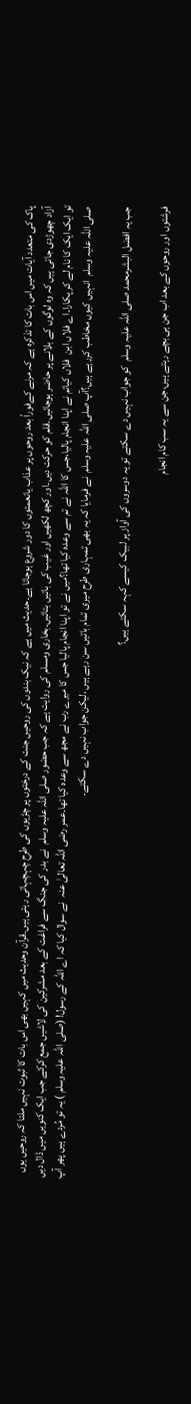پاک کی متعدد آیات میں اس بات کا تذکرہ ہے کہ مرنے کےفوراً بعد روحوں پر عذاب یانعمتوں کا دور شروع ہوجاتا ہے۔حدیث میں ہے کہ نیک بندوں کی روحیں جنت کے درختوں پر چڑیوں کی طرح چہچہاتی رہتی ہیں۔قرآن وحدیث میں کہیں بھی اس بات کا ثبوت نہیں ملتا کہ روحیں یوں آزاد چھوڑدی جاتی ہیں کہ وہ لوگوں کے بلانے پر حاضر ہوجائیں۔قلم کو حرکت دیں۔اور کچھ لکھیں اور غیب کی باتیں بتائیں۔بخاری ومسلم کی روایت ہے کہ جب حضور صلی اللہ علیہ وسلم  نے بدر کی جنگ سے فراغت کے بعد مشرکین کی لاشیں جمع کرکے جب ایک کنویں میں ڈال دیں تو ایک ایک کا نام لے کر پکارا۔اے فلاں ابن  فلاں کیاتم نے اپنا انجام پالیا،جس کا اللہ نے تم سے وعدہ کیا تھا؟میں نے تو اپنا انجام پالیا جس کا میرے رب نے مجھ سے وعدہ کیا تھا۔عمر رضی اللہ تعالیٰ عنہ  نے سوال کیا کہ اے اللہ کے رسول! (صلی اللہ علیہ وسلم ) یہ تو مُردے ہیں پھر آپ صلی اللہ علیہ وسلم  انہیں کیوں مخاطب کررہے ہیں؟آپ صلی اللہ علیہ وسلم  نے فرمایا کہ یہ بھی تمہاری طرح میری تمام باتیں سن رہے ہیں ،لیکن جواب نہیں دے سکتے۔

جب یہ افضل البشرمحمد صلی اللہ علیہ وسلم  کو جواب نہیں دے سکتے تو یہ دوسروں کی آواز پر لبیک کیسے کہہ سکتے ہیں؟

فرشتوں اور روحوں کے بعد اب جن ہی بچے رہتے ہیں،جن سے یہ سب کام انجام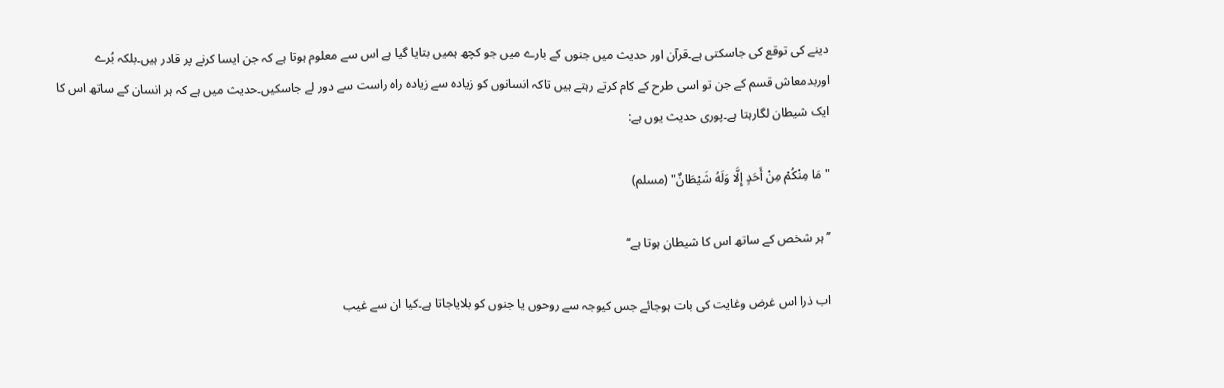دینے کی توقع کی جاسکتی ہے۔قرآن اور حدیث میں جنوں کے بارے میں جو کچھ ہمیں بتایا گیا ہے اس سے معلوم ہوتا ہے کہ جن ایسا کرنے پر قادر ہیں۔بلکہ بُرے اوربدمعاش قسم کے جن تو اسی طرح کے کام کرتے رہتے ہیں تاکہ انسانوں کو زیادہ سے زیادہ راہ راست سے دور لے جاسکیں۔حدیث میں ہے کہ ہر انسان کے ساتھ اس کا ایک شیطان لگارہتا ہے۔پوری حدیث یوں ہے:

"مَا مِنْكُمْ مِنْ أَحَدٍ إِلَّا وَلَهُ شَيْطَانٌ" (مسلم)

’’ہر شخص کے ساتھ اس کا شیطان ہوتا ہے‘‘

اب ذرا اس غرض وغایت کی بات ہوجائے جس کیوجہ سے روحوں یا جنوں کو بلایاجاتا ہے۔کیا ان سے غیب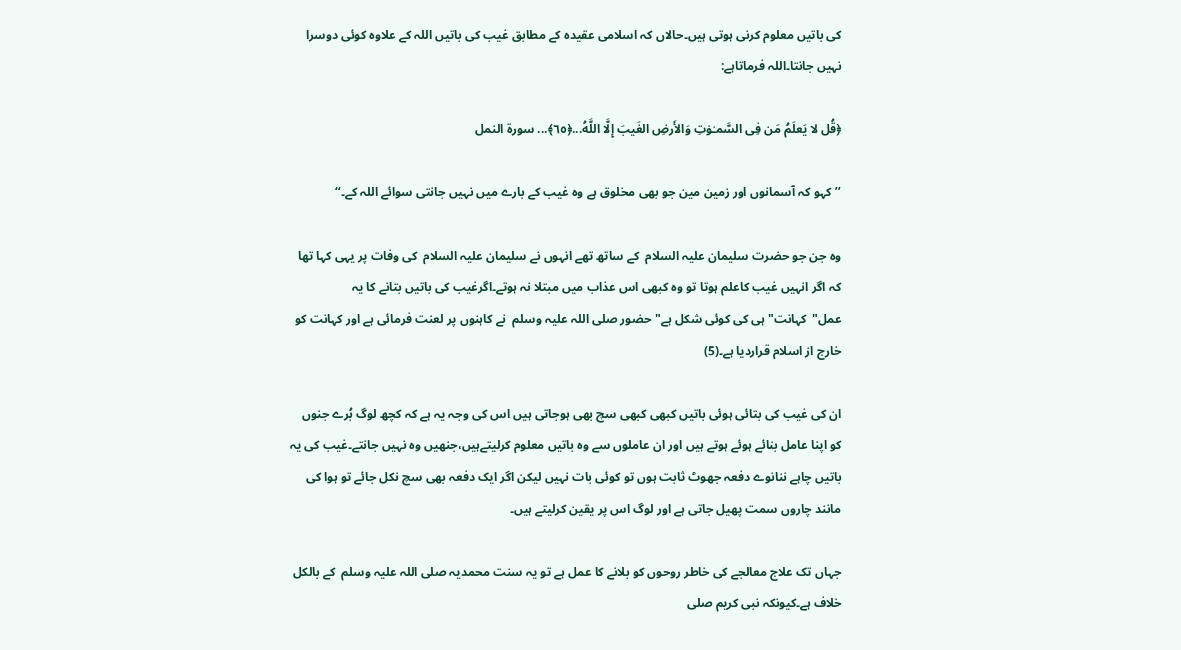کی باتیں معلوم کرنی ہوتی ہیں۔حالاں کہ اسلامی عقیدہ کے مطابق غیب کی باتیں اللہ کے علاوہ کوئی دوسرا نہیں جانتا۔اللہ فرماتاہے:

﴿قُل لا يَعلَمُ مَن فِى السَّمـٰو‌ٰتِ وَالأَرضِ الغَيبَ إِلَّا اللَّهُ...﴿٦٥﴾... سورة النمل

’’کہو کہ آسمانوں اور زمین مین جو بھی مخلوق ہے وہ غیب کے بارے میں نہیں جانتی سوائے اللہ کے۔‘‘

وہ جن جو حضرت سلیمان علیہ السلام  کے ساتھ تھے انہوں نے سلیمان علیہ السلام  کی وفات پر یہی کہا تھا کہ اگر انہیں غیب کاعلم ہوتا تو وہ کبھی اس عذاب میں مبتلا نہ ہوتے۔اگرغیب کی باتیں بتانے کا یہ عمل"کہانت" ہی کی کوئی شکل ہے"حضور صلی اللہ علیہ وسلم  نے کاہنوں پر لعنت فرمائی ہے اور کہانت کو خارج از اسلام قراردیا ہے۔(5)

ان کی غیب کی بتائی ہوئی باتیں کبھی کبھی سچ بھی ہوجاتی ہیں اس کی وجہ یہ ہے کہ کچھ لوگ بُرے جنوں کو اپنا عامل بنائے ہوئے ہوتے ہیں اور ان عاملوں سے وہ باتیں معلوم کرلیتےہیں،جنھیں وہ نہیں جانتے۔غیب کی یہ باتیں چاہے ننانوے دفعہ جھوٹ ثابت ہوں تو کوئی بات نہیں لیکن اگر ایک دفعہ بھی سچ نکل جائے تو ہوا کی مانند چاروں سمت پھیل جاتی ہے اور لوگ اس پر یقین کرلیتے ہیں۔

جہاں تک علاج معالجے کی خاطر روحوں کو بلانے کا عمل ہے تو یہ سنت محمدیہ صلی اللہ علیہ وسلم  کے بالکل خلاف ہے۔کیونکہ نبی کریم صلی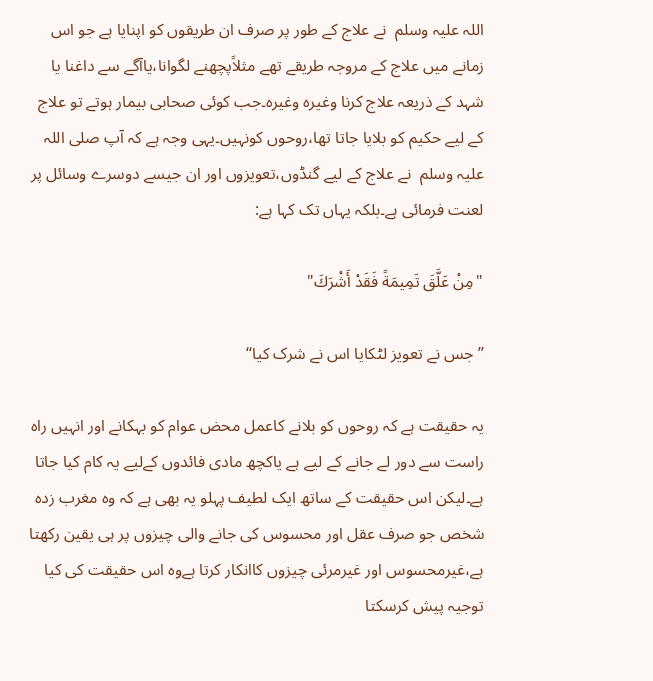اللہ علیہ وسلم  نے علاج کے طور پر صرف ان طریقوں کو اپنایا ہے جو اس زمانے میں علاج کے مروجہ طریقے تھے مثلاًپچھنے لگوانا،یاآگے سے داغنا یا شہد کے ذریعہ علاج کرنا وغیرہ وغیرہ۔جب کوئی صحابی بیمار ہوتے تو علاج کے لیے حکیم کو بلایا جاتا تھا،روحوں کونہیں۔یہی وجہ ہے کہ آپ صلی اللہ علیہ وسلم  نے علاج کے لیے گنڈوں،تعویزوں اور ان جیسے دوسرے وسائل پر لعنت فرمائی ہے۔بلکہ یہاں تک کہا ہے:

"مِنْ عَلَّقَ تَمِيمَةً فَقَدْ أَشْرَكَ"

’’جس نے تعویز لٹکایا اس نے شرک کیا‘‘

یہ حقیقت ہے کہ روحوں کو بلانے کاعمل محض عوام کو بہکانے اور انہیں راہ راست سے دور لے جانے کے لیے ہے یاکچھ مادی فائدوں کےلیے یہ کام کیا جاتا ہے۔لیکن اس حقیقت کے ساتھ ایک لطیف پہلو یہ بھی ہے کہ وہ مغرب زدہ شخص جو صرف عقل اور محسوس کی جانے والی چیزوں پر ہی یقین رکھتا ہے،غیرمحسوس اور غیرمرئی چیزوں کاانکار کرتا ہےوہ اس حقیقت کی کیا توجیہ پیش کرسکتا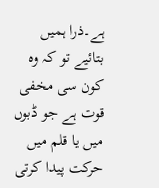ہے۔ذرا ہمیں بتائیے تو کہ وہ کون سی مخفی قوت ہے جو ڈبوں میں یا قلم میں حرکت پیدا کرتی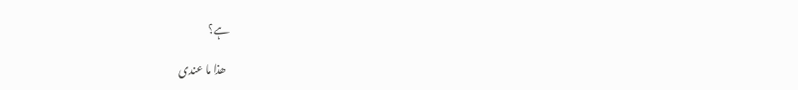ہے؟

  ھذا ما عندی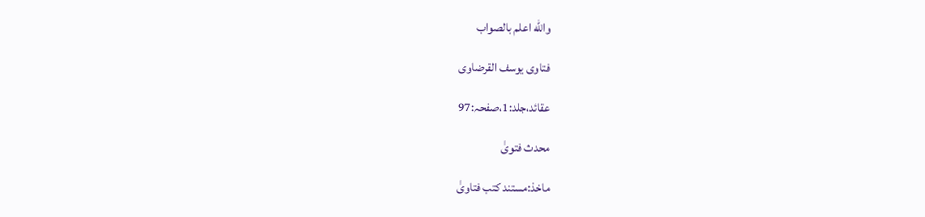والله اعلم بالصواب

فتاوی یوسف القرضاوی

عقائد،جلد:1،صفحہ:97

محدث فتویٰ

ماخذ:مستند کتب فتاویٰ